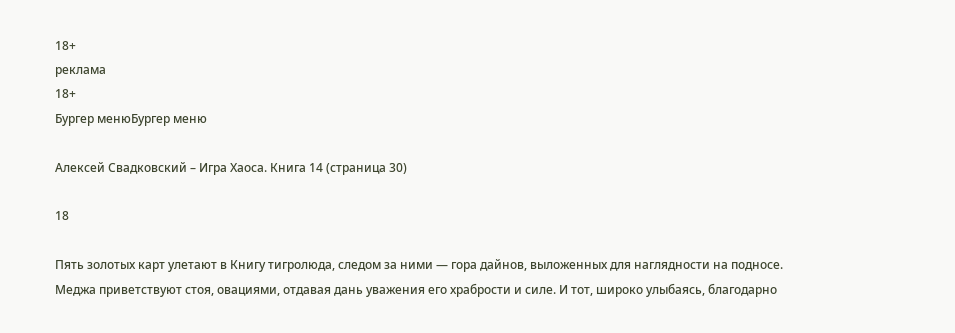18+
реклама
18+
Бургер менюБургер меню

Алексей Свадковский – Игра Хаоса. Книга 14 (страница 30)

18

Пять золотых карт улетают в Книгу тигролюда, следом за ними — гора дайнов, выложенных для наглядности на подносе. Меджа приветствуют стоя, овациями, отдавая дань уважения его храбрости и силе. И тот, широко улыбаясь, благодарно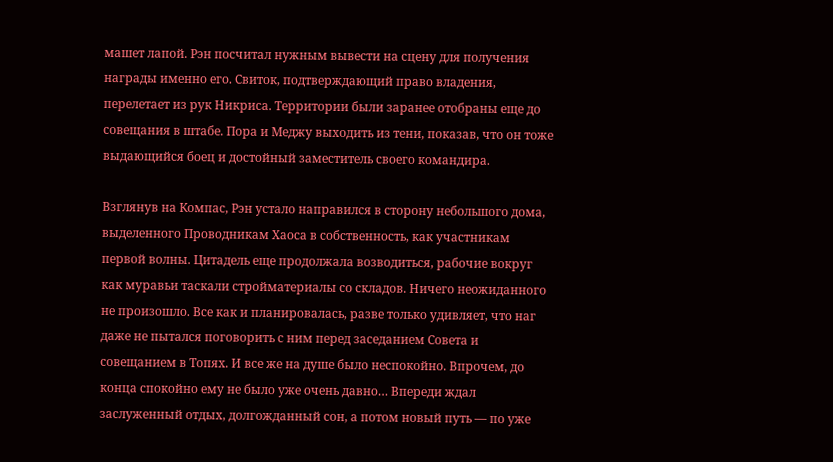машет лапой. Рэн посчитал нужным вывести на сцену для получения награды именно его. Свиток, подтверждающий право владения, перелетает из рук Никриса. Территории были заранее отобраны еще до совещания в штабе. Пора и Меджу выходить из тени, показав, что он тоже выдающийся боец и достойный заместитель своего командира.

Взглянув на Компас, Рэн устало направился в сторону небольшого дома, выделенного Проводникам Хаоса в собственность, как участникам первой волны. Цитадель еще продолжала возводиться, рабочие вокруг как муравьи таскали стройматериалы со складов. Ничего неожиданного не произошло. Все как и планировалась, разве только удивляет, что наг даже не пытался поговорить с ним перед заседанием Совета и совещанием в Топях. И все же на душе было неспокойно. Впрочем, до конца спокойно ему не было уже очень давно… Впереди ждал заслуженный отдых, долгожданный сон, а потом новый путь — по уже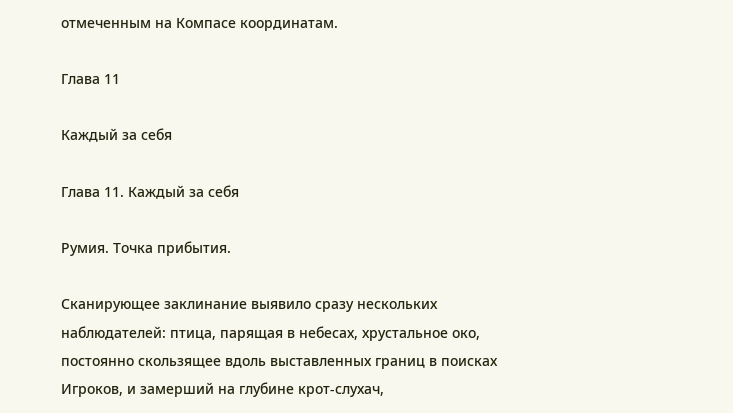отмеченным на Компасе координатам.

Глава 11

Каждый за себя

Глава 11. Каждый за себя

Румия. Точка прибытия.

Сканирующее заклинание выявило сразу нескольких наблюдателей: птица, парящая в небесах, хрустальное око, постоянно скользящее вдоль выставленных границ в поисках Игроков, и замерший на глубине крот-слухач,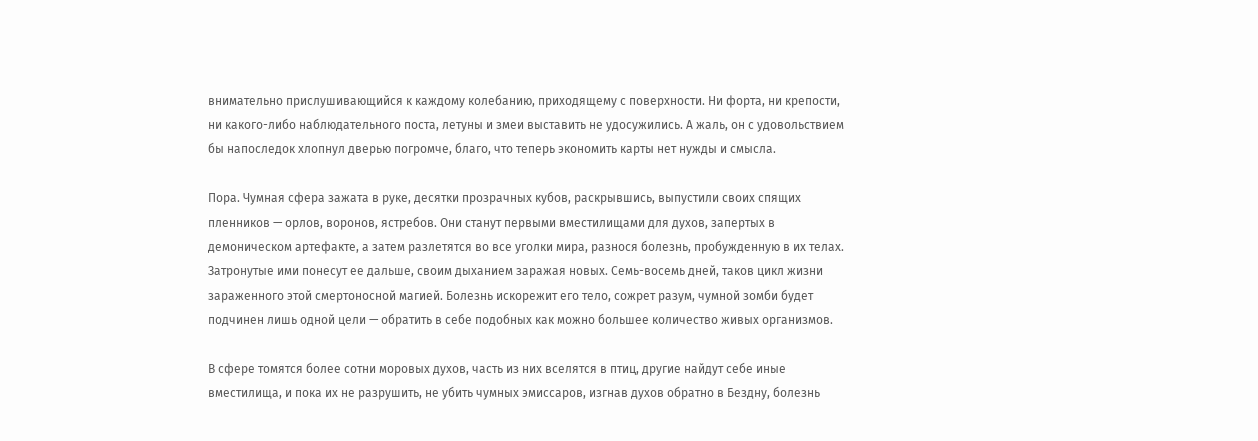внимательно прислушивающийся к каждому колебанию, приходящему с поверхности. Ни форта, ни крепости, ни какого-либо наблюдательного поста, летуны и змеи выставить не удосужились. А жаль, он с удовольствием бы напоследок хлопнул дверью погромче, благо, что теперь экономить карты нет нужды и смысла.

Пора. Чумная сфера зажата в руке, десятки прозрачных кубов, раскрывшись, выпустили своих спящих пленников — орлов, воронов, ястребов. Они станут первыми вместилищами для духов, запертых в демоническом артефакте, а затем разлетятся во все уголки мира, разнося болезнь, пробужденную в их телах. Затронутые ими понесут ее дальше, своим дыханием заражая новых. Семь-восемь дней, таков цикл жизни зараженного этой смертоносной магией. Болезнь искорежит его тело, сожрет разум, чумной зомби будет подчинен лишь одной цели — обратить в себе подобных как можно большее количество живых организмов.

В сфере томятся более сотни моровых духов, часть из них вселятся в птиц, другие найдут себе иные вместилища, и пока их не разрушить, не убить чумных эмиссаров, изгнав духов обратно в Бездну, болезнь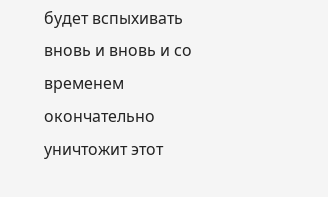будет вспыхивать вновь и вновь и со временем окончательно уничтожит этот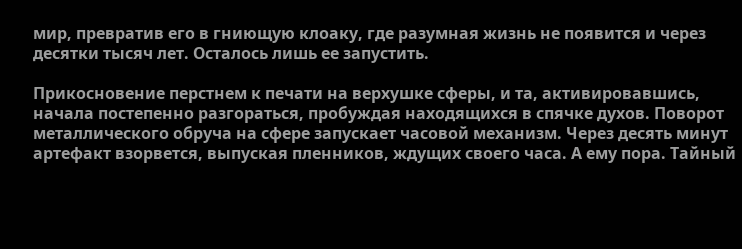мир, превратив его в гниющую клоаку, где разумная жизнь не появится и через десятки тысяч лет. Осталось лишь ее запустить.

Прикосновение перстнем к печати на верхушке сферы, и та, активировавшись, начала постепенно разгораться, пробуждая находящихся в спячке духов. Поворот металлического обруча на сфере запускает часовой механизм. Через десять минут артефакт взорвется, выпуская пленников, ждущих своего часа. А ему пора. Тайный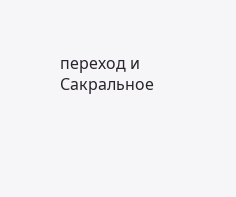переход и Сакральное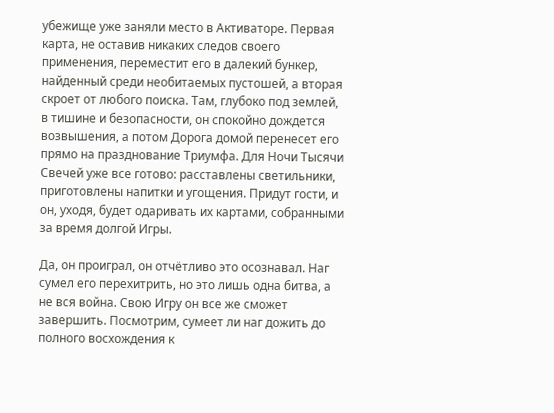убежище уже заняли место в Активаторе. Первая карта, не оставив никаких следов своего применения, переместит его в далекий бункер, найденный среди необитаемых пустошей, а вторая скроет от любого поиска. Там, глубоко под землей, в тишине и безопасности, он спокойно дождется возвышения, а потом Дорога домой перенесет его прямо на празднование Триумфа. Для Ночи Тысячи Свечей уже все готово: расставлены светильники, приготовлены напитки и угощения. Придут гости, и он, уходя, будет одаривать их картами, собранными за время долгой Игры.

Да, он проиграл, он отчётливо это осознавал. Наг сумел его перехитрить, но это лишь одна битва, а не вся война. Свою Игру он все же сможет завершить. Посмотрим, сумеет ли наг дожить до полного восхождения к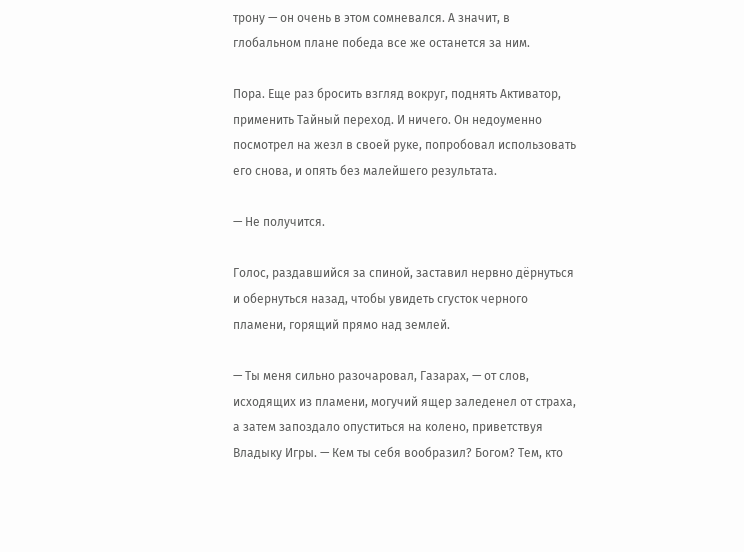трону — он очень в этом сомневался. А значит, в глобальном плане победа все же останется за ним.

Пора. Еще раз бросить взгляд вокруг, поднять Активатор, применить Тайный переход. И ничего. Он недоуменно посмотрел на жезл в своей руке, попробовал использовать его снова, и опять без малейшего результата.

— Не получится.

Голос, раздавшийся за спиной, заставил нервно дёрнуться и обернуться назад, чтобы увидеть сгусток черного пламени, горящий прямо над землей.

— Ты меня сильно разочаровал, Газарах, — от слов, исходящих из пламени, могучий ящер заледенел от страха, а затем запоздало опуститься на колено, приветствуя Владыку Игры. — Кем ты себя вообразил? Богом? Тем, кто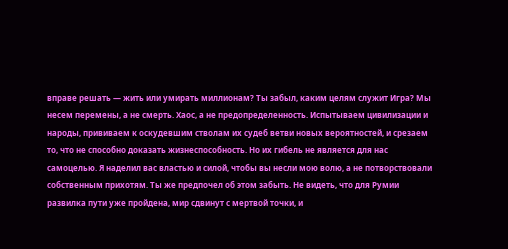вправе решать — жить или умирать миллионам? Ты забыл, каким целям служит Игра? Мы несем перемены, а не смерть. Хаос, а не предопределенность. Испытываем цивилизации и народы, прививаем к оскудевшим стволам их судеб ветви новых вероятностей, и срезаем то, что не способно доказать жизнеспособность. Но их гибель не является для нас самоцелью. Я наделил вас властью и силой, чтобы вы несли мою волю, а не потворствовали собственным прихотям. Ты же предпочел об этом забыть. Не видеть, что для Румии развилка пути уже пройдена, мир сдвинут с мертвой точки, и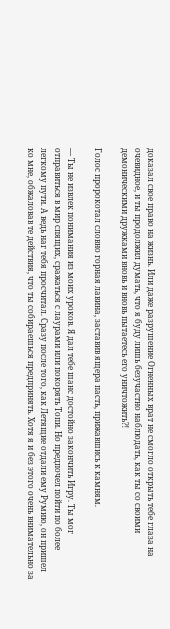доказал свое право на жизнь. Или даже разрушение Огненных врат не смогло открыть тебе глаза на очевидное, и ты продолжил думать, что я буду лишь безучастно наблюдать, как ты со своими демоническими дружками вновь и вновь пытаетесь его уничтожить⁈

Голос пророкотал словно горная лавина, заставив ящера пасть, прижавшись к камням.

— Ты не извлек понимания из моих уроков. Я дал тебе шанс достойно закончить Игру. Ты мог отправиться в мир спящих, сражаться с лаурами или покорять Топи. Но предпочел пойти по более легкому пути. А ведь наг тебя просчитал. Сразу после того, как Летящие отдали ему Румию, он пришел ко мне, обжаловав те действия, что ты собираешься предпринять. Хотя я и без этого очень внимательно за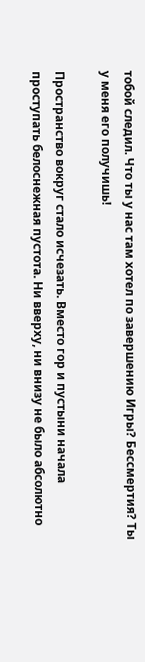тобой следил. Что ты у нас там хотел по завершению Игры? Бессмертия? Ты у меня его получишь!

Пространство вокруг стало исчезать. Вместо гор и пустыни начала проступать белоснежная пустота. Ни вверху, ни внизу не было абсолютно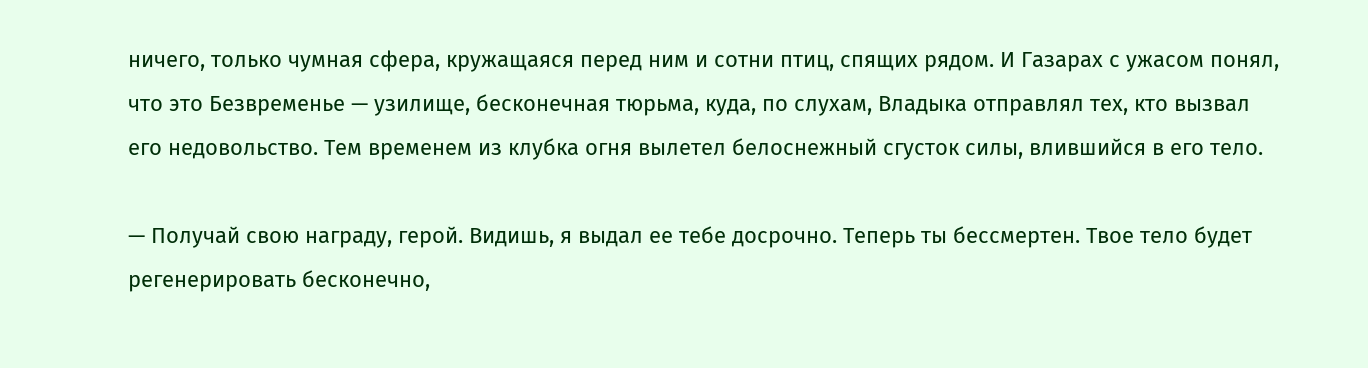ничего, только чумная сфера, кружащаяся перед ним и сотни птиц, спящих рядом. И Газарах с ужасом понял, что это Безвременье — узилище, бесконечная тюрьма, куда, по слухам, Владыка отправлял тех, кто вызвал его недовольство. Тем временем из клубка огня вылетел белоснежный сгусток силы, влившийся в его тело.

— Получай свою награду, герой. Видишь, я выдал ее тебе досрочно. Теперь ты бессмертен. Твое тело будет регенерировать бесконечно,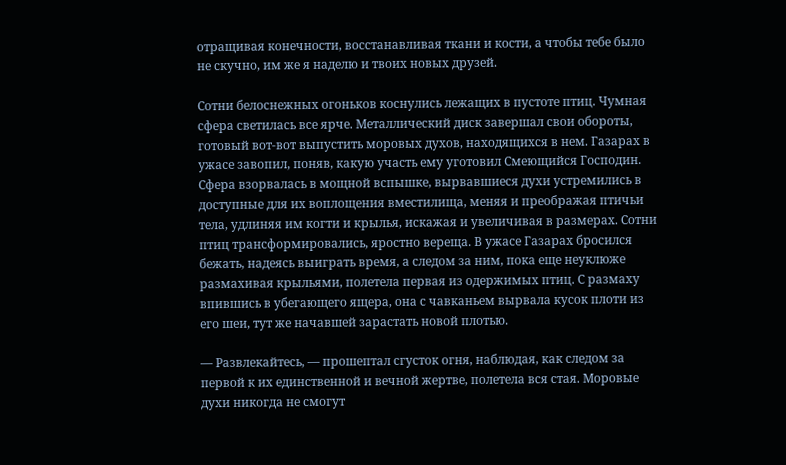отращивая конечности, восстанавливая ткани и кости, а чтобы тебе было не скучно, им же я наделю и твоих новых друзей.

Сотни белоснежных огоньков коснулись лежащих в пустоте птиц. Чумная сфера светилась все ярче. Металлический диск завершал свои обороты, готовый вот-вот выпустить моровых духов, находящихся в нем. Газарах в ужасе завопил, поняв, какую участь ему уготовил Смеющийся Господин. Сфера взорвалась в мощной вспышке, вырвавшиеся духи устремились в доступные для их воплощения вместилища, меняя и преображая птичьи тела, удлиняя им когти и крылья, искажая и увеличивая в размерах. Сотни птиц трансформировались, яростно вереща. В ужасе Газарах бросился бежать, надеясь выиграть время, а следом за ним, пока еще неуклюже размахивая крыльями, полетела первая из одержимых птиц. С размаху впившись в убегающего ящера, она с чавканьем вырвала кусок плоти из его шеи, тут же начавшей зарастать новой плотью.

— Развлекайтесь, — прошептал сгусток огня, наблюдая, как следом за первой к их единственной и вечной жертве, полетела вся стая. Моровые духи никогда не смогут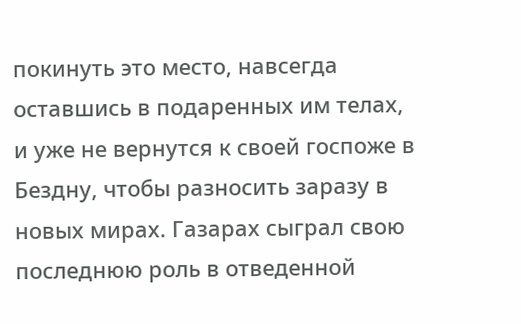покинуть это место, навсегда оставшись в подаренных им телах, и уже не вернутся к своей госпоже в Бездну, чтобы разносить заразу в новых мирах. Газарах сыграл свою последнюю роль в отведенной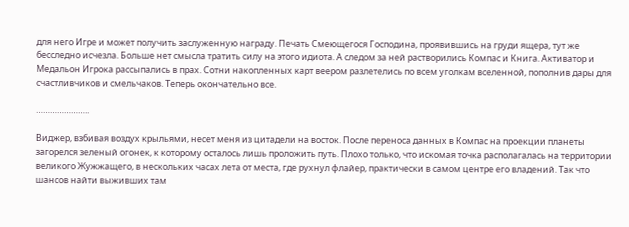для него Игре и может получить заслуженную награду. Печать Смеющегося Господина, проявившись на груди ящера, тут же бесследно исчезла. Больше нет смысла тратить силу на этого идиота. А следом за ней растворились Компас и Книга. Активатор и Медальон Игрока рассыпались в прах. Сотни накопленных карт веером разлетелись по всем уголкам вселенной, пополнив дары для счастливчиков и смельчаков. Теперь окончательно все.

…………………..

Виджер, взбивая воздух крыльями, несет меня из цитадели на восток. После переноса данных в Компас на проекции планеты загорелся зеленый огонек, к которому осталось лишь проложить путь. Плохо только, что искомая точка располагалась на территории великого Жужжащего, в нескольких часах лета от места, где рухнул флайер, практически в самом центре его владений. Так что шансов найти выживших там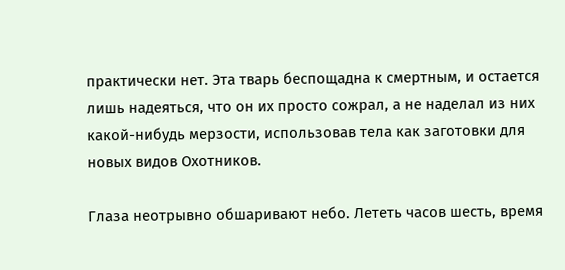практически нет. Эта тварь беспощадна к смертным, и остается лишь надеяться, что он их просто сожрал, а не наделал из них какой-нибудь мерзости, использовав тела как заготовки для новых видов Охотников.

Глаза неотрывно обшаривают небо. Лететь часов шесть, время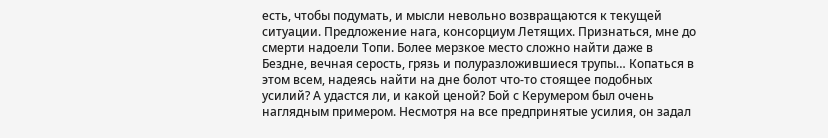есть, чтобы подумать, и мысли невольно возвращаются к текущей ситуации. Предложение нага, консорциум Летящих. Признаться, мне до смерти надоели Топи. Более мерзкое место сложно найти даже в Бездне, вечная серость, грязь и полуразложившиеся трупы… Копаться в этом всем, надеясь найти на дне болот что-то стоящее подобных усилий? А удастся ли, и какой ценой? Бой с Керумером был очень наглядным примером. Несмотря на все предпринятые усилия, он задал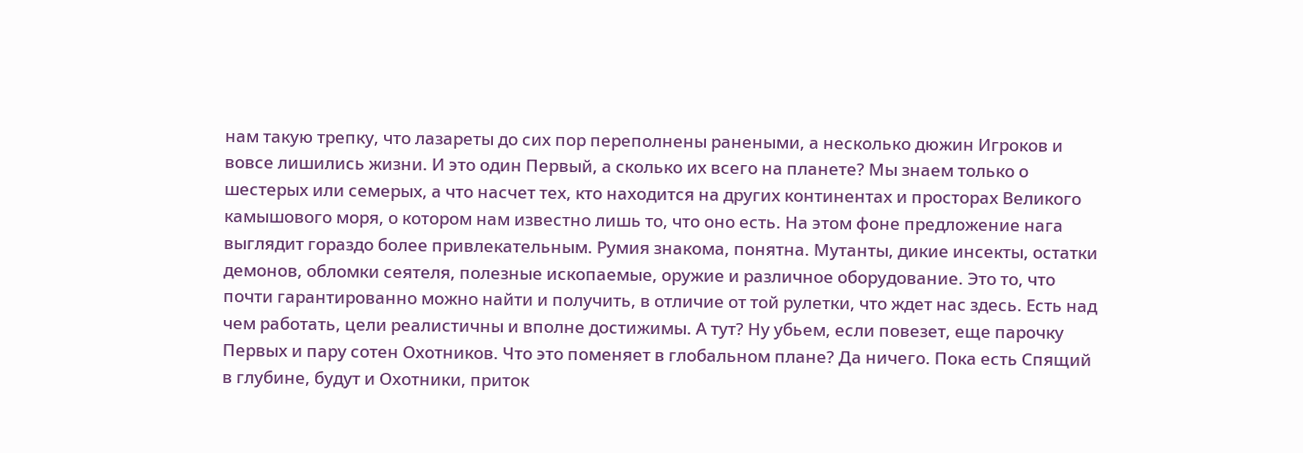нам такую трепку, что лазареты до сих пор переполнены ранеными, а несколько дюжин Игроков и вовсе лишились жизни. И это один Первый, а сколько их всего на планете? Мы знаем только о шестерых или семерых, а что насчет тех, кто находится на других континентах и просторах Великого камышового моря, о котором нам известно лишь то, что оно есть. На этом фоне предложение нага выглядит гораздо более привлекательным. Румия знакома, понятна. Мутанты, дикие инсекты, остатки демонов, обломки сеятеля, полезные ископаемые, оружие и различное оборудование. Это то, что почти гарантированно можно найти и получить, в отличие от той рулетки, что ждет нас здесь. Есть над чем работать, цели реалистичны и вполне достижимы. А тут? Ну убьем, если повезет, еще парочку Первых и пару сотен Охотников. Что это поменяет в глобальном плане? Да ничего. Пока есть Спящий в глубине, будут и Охотники, приток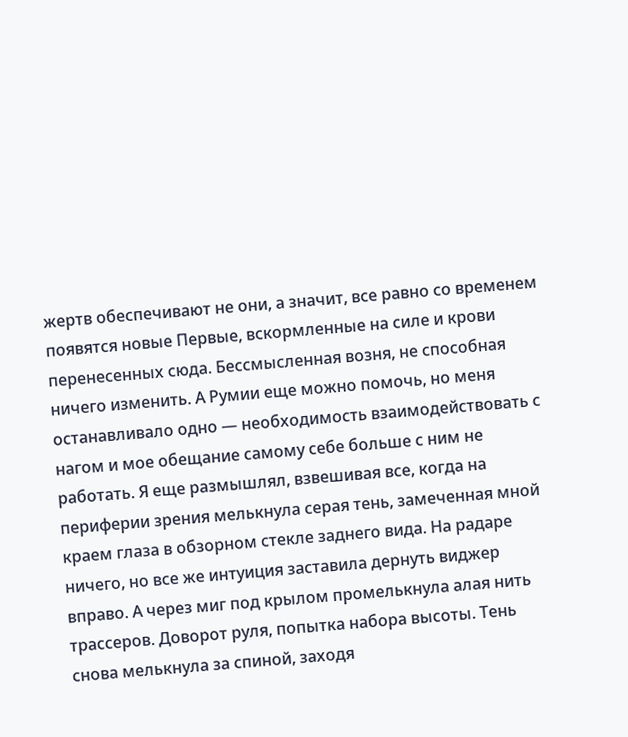жертв обеспечивают не они, а значит, все равно со временем появятся новые Первые, вскормленные на силе и крови перенесенных сюда. Бессмысленная возня, не способная ничего изменить. А Румии еще можно помочь, но меня останавливало одно — необходимость взаимодействовать с нагом и мое обещание самому себе больше с ним не работать. Я еще размышлял, взвешивая все, когда на периферии зрения мелькнула серая тень, замеченная мной краем глаза в обзорном стекле заднего вида. На радаре ничего, но все же интуиция заставила дернуть виджер вправо. А через миг под крылом промелькнула алая нить трассеров. Доворот руля, попытка набора высоты. Тень снова мелькнула за спиной, заходя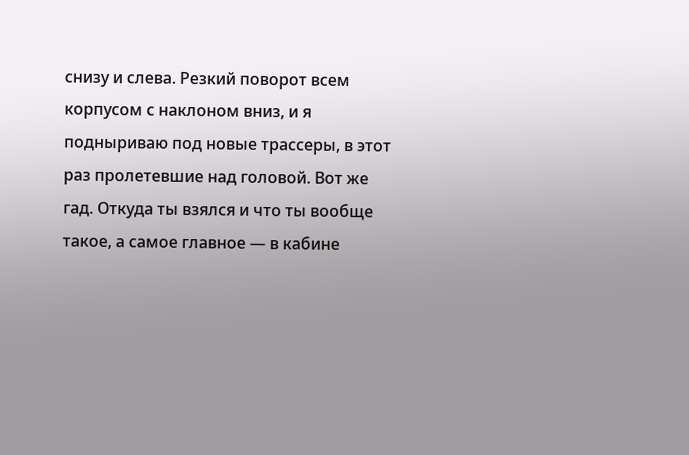снизу и слева. Резкий поворот всем корпусом с наклоном вниз, и я подныриваю под новые трассеры, в этот раз пролетевшие над головой. Вот же гад. Откуда ты взялся и что ты вообще такое, а самое главное — в кабине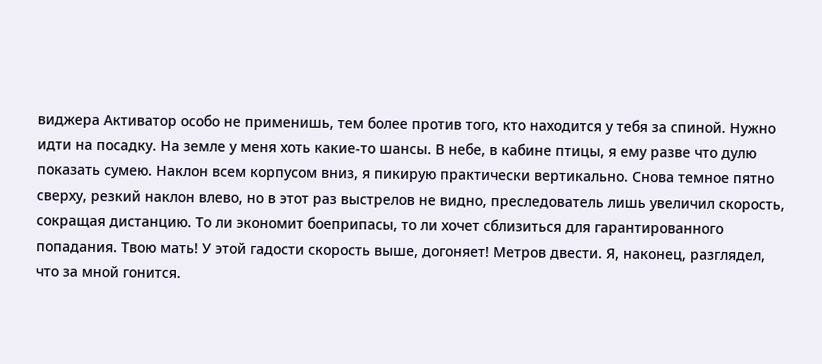виджера Активатор особо не применишь, тем более против того, кто находится у тебя за спиной. Нужно идти на посадку. На земле у меня хоть какие-то шансы. В небе, в кабине птицы, я ему разве что дулю показать сумею. Наклон всем корпусом вниз, я пикирую практически вертикально. Снова темное пятно сверху, резкий наклон влево, но в этот раз выстрелов не видно, преследователь лишь увеличил скорость, сокращая дистанцию. То ли экономит боеприпасы, то ли хочет сблизиться для гарантированного попадания. Твою мать! У этой гадости скорость выше, догоняет! Метров двести. Я, наконец, разглядел, что за мной гонится.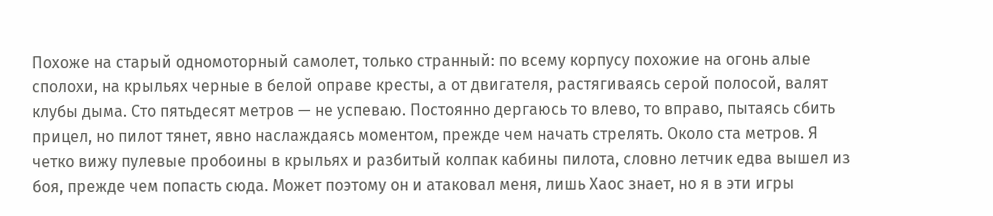Похоже на старый одномоторный самолет, только странный: по всему корпусу похожие на огонь алые сполохи, на крыльях черные в белой оправе кресты, а от двигателя, растягиваясь серой полосой, валят клубы дыма. Сто пятьдесят метров — не успеваю. Постоянно дергаюсь то влево, то вправо, пытаясь сбить прицел, но пилот тянет, явно наслаждаясь моментом, прежде чем начать стрелять. Около ста метров. Я четко вижу пулевые пробоины в крыльях и разбитый колпак кабины пилота, словно летчик едва вышел из боя, прежде чем попасть сюда. Может поэтому он и атаковал меня, лишь Хаос знает, но я в эти игры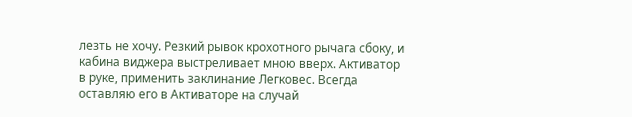лезть не хочу. Резкий рывок крохотного рычага сбоку, и кабина виджера выстреливает мною вверх. Активатор в руке, применить заклинание Легковес. Всегда оставляю его в Активаторе на случай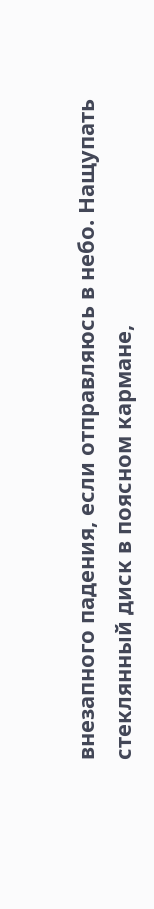внезапного падения, если отправляюсь в небо. Нащупать стеклянный диск в поясном кармане,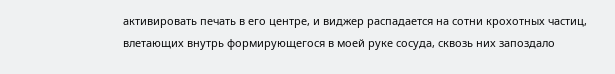активировать печать в его центре, и виджер распадается на сотни крохотных частиц, влетающих внутрь формирующегося в моей руке сосуда, сквозь них запоздало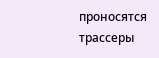проносятся трассеры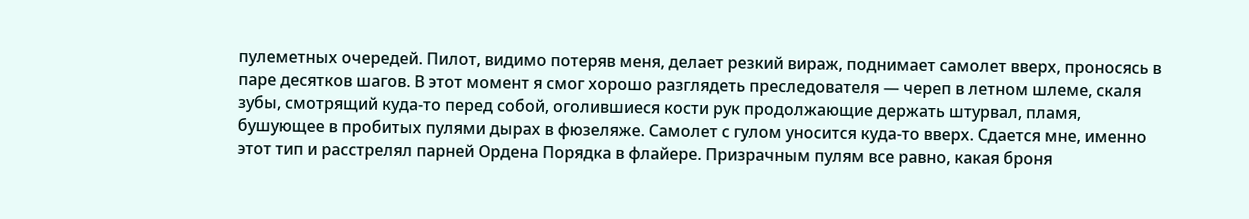пулеметных очередей. Пилот, видимо потеряв меня, делает резкий вираж, поднимает самолет вверх, проносясь в паре десятков шагов. В этот момент я смог хорошо разглядеть преследователя — череп в летном шлеме, скаля зубы, смотрящий куда-то перед собой, оголившиеся кости рук продолжающие держать штурвал, пламя, бушующее в пробитых пулями дырах в фюзеляже. Самолет с гулом уносится куда-то вверх. Сдается мне, именно этот тип и расстрелял парней Ордена Порядка в флайере. Призрачным пулям все равно, какая броня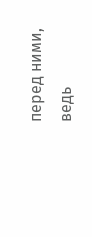перед ними, ведь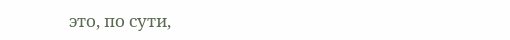это, по сути,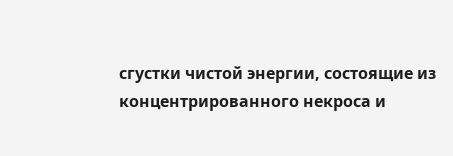сгустки чистой энергии, состоящие из концентрированного некроса и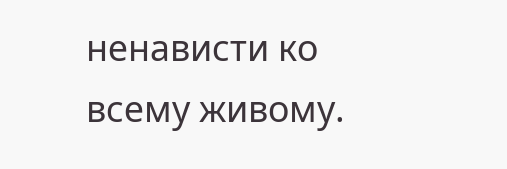ненависти ко всему живому.